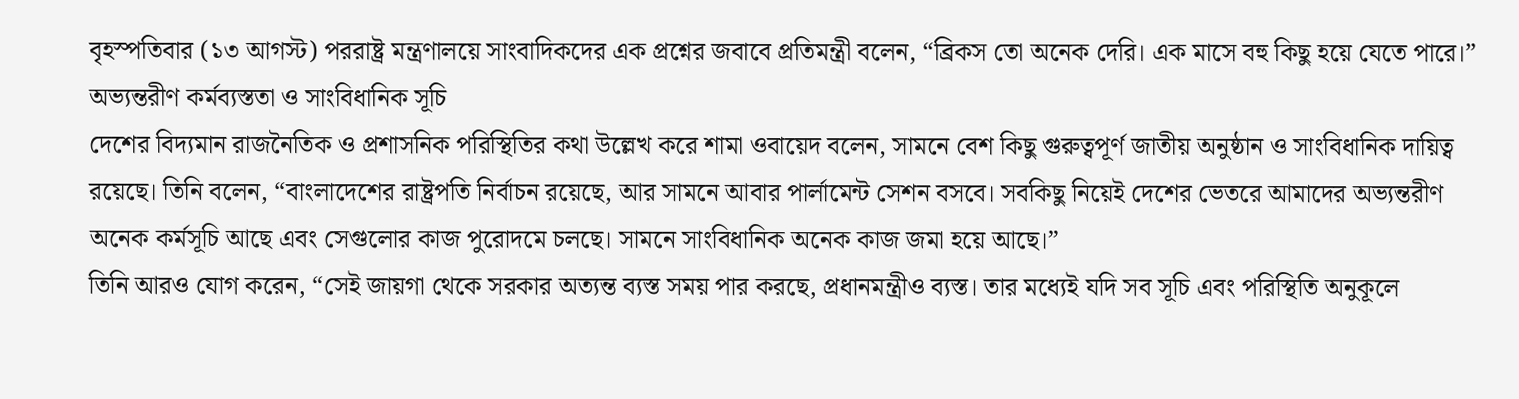বৃহস্পতিবার (১৩ আগস্ট) পররাষ্ট্র মন্ত্রণালয়ে সাংবাদিকদের এক প্রশ্নের জবাবে প্রতিমন্ত্রী বলেন, “ব্রিকস তো অনেক দেরি। এক মাসে বহু কিছু হয়ে যেতে পারে।”
অভ্যন্তরীণ কর্মব্যস্ততা ও সাংবিধানিক সূচি
দেশের বিদ্যমান রাজনৈতিক ও প্রশাসনিক পরিস্থিতির কথা উল্লেখ করে শামা ওবায়েদ বলেন, সামনে বেশ কিছু গুরুত্বপূর্ণ জাতীয় অনুষ্ঠান ও সাংবিধানিক দায়িত্ব রয়েছে। তিনি বলেন, “বাংলাদেশের রাষ্ট্রপতি নির্বাচন রয়েছে, আর সামনে আবার পার্লামেন্ট সেশন বসবে। সবকিছু নিয়েই দেশের ভেতরে আমাদের অভ্যন্তরীণ অনেক কর্মসূচি আছে এবং সেগুলোর কাজ পুরোদমে চলছে। সামনে সাংবিধানিক অনেক কাজ জমা হয়ে আছে।”
তিনি আরও যোগ করেন, “সেই জায়গা থেকে সরকার অত্যন্ত ব্যস্ত সময় পার করছে, প্রধানমন্ত্রীও ব্যস্ত। তার মধ্যেই যদি সব সূচি এবং পরিস্থিতি অনুকূলে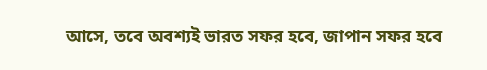আসে, তবে অবশ্যই ভারত সফর হবে, জাপান সফর হবে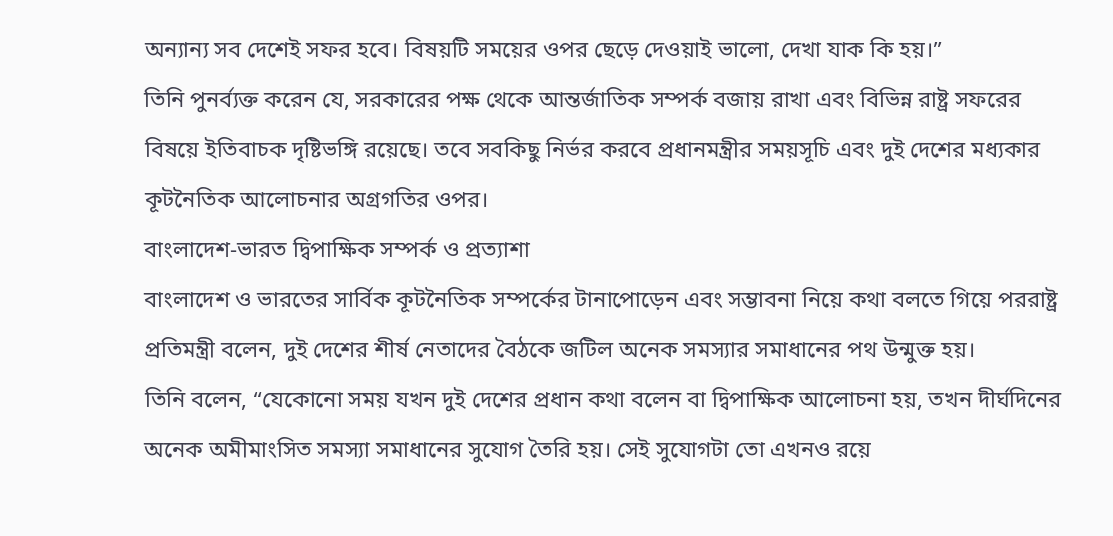অন্যান্য সব দেশেই সফর হবে। বিষয়টি সময়ের ওপর ছেড়ে দেওয়াই ভালো, দেখা যাক কি হয়।”
তিনি পুনর্ব্যক্ত করেন যে, সরকারের পক্ষ থেকে আন্তর্জাতিক সম্পর্ক বজায় রাখা এবং বিভিন্ন রাষ্ট্র সফরের বিষয়ে ইতিবাচক দৃষ্টিভঙ্গি রয়েছে। তবে সবকিছু নির্ভর করবে প্রধানমন্ত্রীর সময়সূচি এবং দুই দেশের মধ্যকার কূটনৈতিক আলোচনার অগ্রগতির ওপর।
বাংলাদেশ-ভারত দ্বিপাক্ষিক সম্পর্ক ও প্রত্যাশা
বাংলাদেশ ও ভারতের সার্বিক কূটনৈতিক সম্পর্কের টানাপোড়েন এবং সম্ভাবনা নিয়ে কথা বলতে গিয়ে পররাষ্ট্র প্রতিমন্ত্রী বলেন, দুই দেশের শীর্ষ নেতাদের বৈঠকে জটিল অনেক সমস্যার সমাধানের পথ উন্মুক্ত হয়।
তিনি বলেন, “যেকোনো সময় যখন দুই দেশের প্রধান কথা বলেন বা দ্বিপাক্ষিক আলোচনা হয়, তখন দীর্ঘদিনের অনেক অমীমাংসিত সমস্যা সমাধানের সুযোগ তৈরি হয়। সেই সুযোগটা তো এখনও রয়ে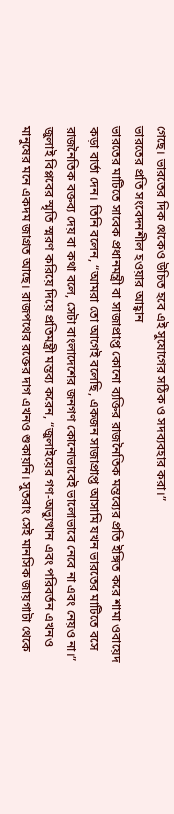গেছে। ভারতের দিক থেকেও উচিত হবে এই সুযোগের সঠিক ও সদব্যবহার করা।”
ভারতের প্রতি সংবেদনশীল হওয়ার আহ্বান
ভারতের মাটিতে সাবেক প্রধানমন্ত্রী বা সাজাপ্রাপ্ত কোনো ব্যক্তির রাজনৈতিক মন্তব্যের প্রতি ইঙ্গিত করে শামা ওবায়েদ কড়া বার্তা দেন। তিনি বলেন, “আমরা তো আগেই বলেছি, একজন সাজাপ্রাপ্ত আসামি যখন ভারতের মাটিতে বসে রাজনৈতিক বক্তব্য দেয় বা কথা বলে, সেটা বাংলাদেশের জনগণ কোনোভাবেই ভালোভাবে নেবে না এবং নেয়ও না।”
জুলাই বিপ্লবের স্মৃতি স্মরণ করিয়ে দিয়ে প্রতিমন্ত্রী মন্তব্য করেন, “জুলাইয়ের গণ-অভ্যুত্থান এবং পরিবর্তন এখনও মানুষের মনে একদম জাগ্রত আছে। রাজপথের রক্তের দাগ এখনও শুকায়নি। সুতরাং সেই মানসিক জায়গাটা থেকে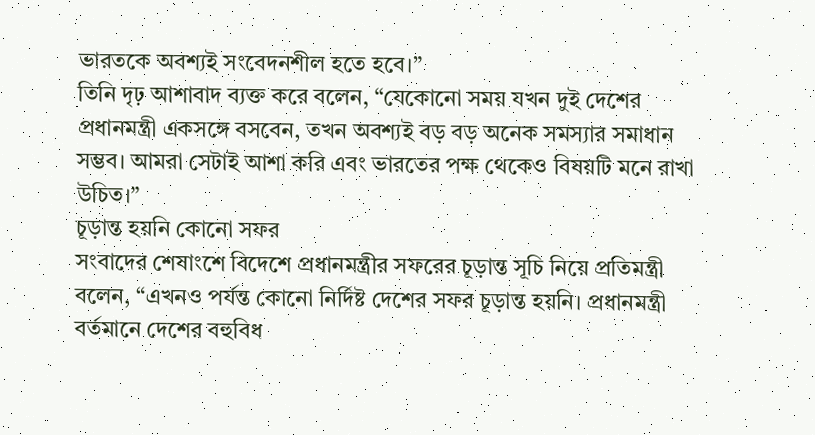ভারতকে অবশ্যই সংবেদনশীল হতে হবে।”
তিনি দৃঢ় আশাবাদ ব্যক্ত করে বলেন, “যেকোনো সময় যখন দুই দেশের প্রধানমন্ত্রী একসঙ্গে বসবেন, তখন অবশ্যই বড় বড় অনেক সমস্যার সমাধান সম্ভব। আমরা সেটাই আশা করি এবং ভারতের পক্ষ থেকেও বিষয়টি মনে রাখা উচিত।”
চূড়ান্ত হয়নি কোনো সফর
সংবাদের শেষাংশে বিদেশে প্রধানমন্ত্রীর সফরের চূড়ান্ত সূচি নিয়ে প্রতিমন্ত্রী বলেন, “এখনও পর্যন্ত কোনো নির্দিষ্ট দেশের সফর চূড়ান্ত হয়নি। প্রধানমন্ত্রী বর্তমানে দেশের বহুবিধ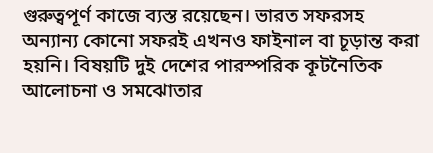গুরুত্বপূর্ণ কাজে ব্যস্ত রয়েছেন। ভারত সফরসহ অন্যান্য কোনো সফরই এখনও ফাইনাল বা চূড়ান্ত করা হয়নি। বিষয়টি দুই দেশের পারস্পরিক কূটনৈতিক আলোচনা ও সমঝোতার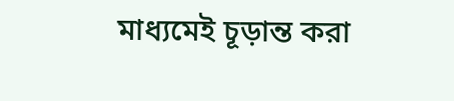মাধ্যমেই চূড়ান্ত করা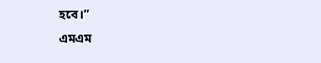হবে।”
এমএম